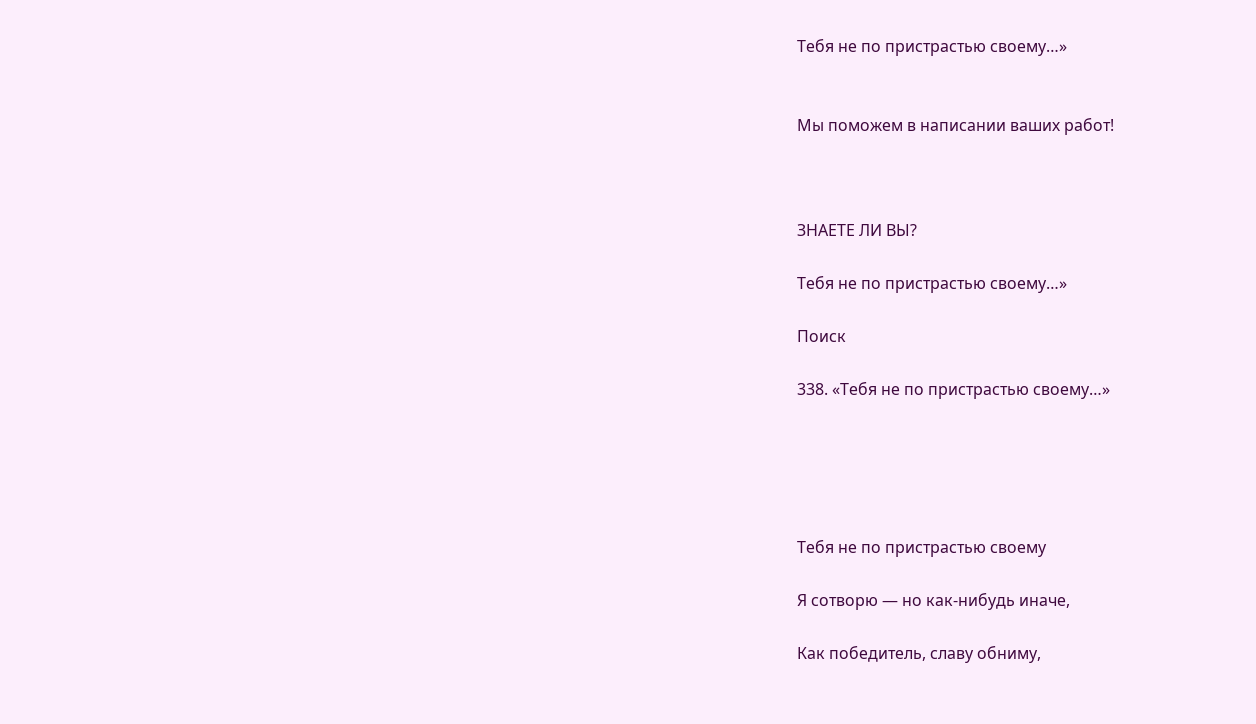Тебя не по пристрастью своему…»


Мы поможем в написании ваших работ!



ЗНАЕТЕ ЛИ ВЫ?

Тебя не по пристрастью своему…»

Поиск

338. «Тебя не по пристрастью своему…»





Тебя не по пристрастью своему

Я сотворю — но как-нибудь иначе,

Как победитель, славу обниму,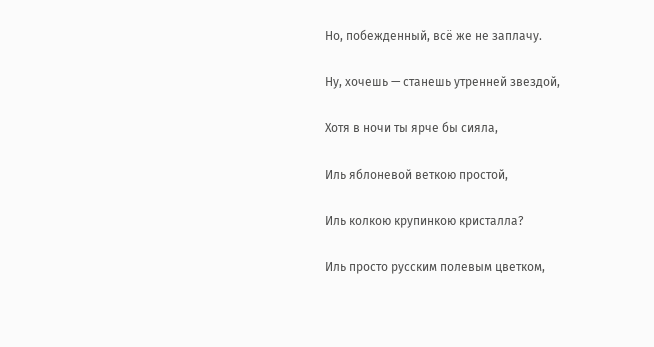Но, побежденный, всё же не заплачу.

Ну, хочешь — станешь утренней звездой,

Хотя в ночи ты ярче бы сияла,

Иль яблоневой веткою простой,

Иль колкою крупинкою кристалла?

Иль просто русским полевым цветком,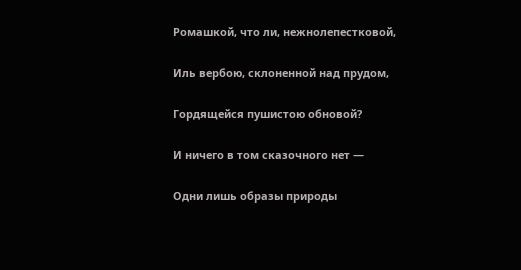Ромашкой, что ли, нежнолепестковой,

Иль вербою, склоненной над прудом,

Гордящейся пушистою обновой?

И ничего в том сказочного нет —

Одни лишь образы природы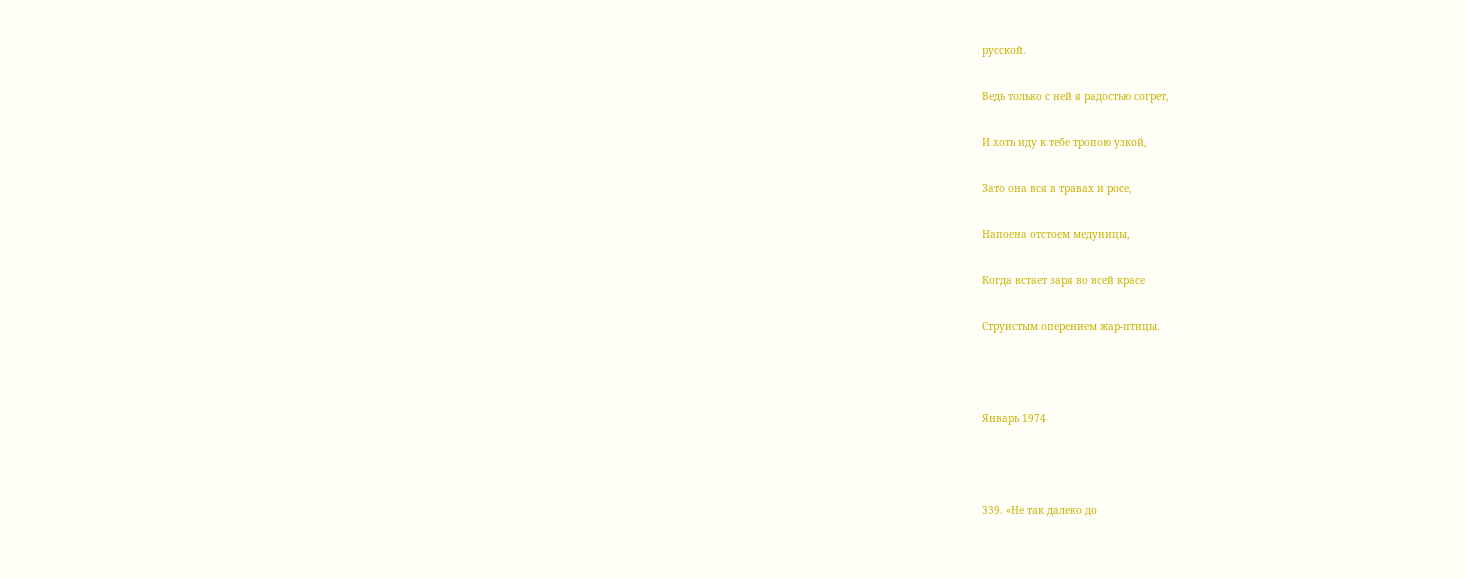русской.

Ведь только с ней я радостью согрет,

И хоть иду к тебе тропою узкой,

Зато она вся в травах и росе,

Напоена отстоем медуницы,

Когда встает заря во всей красе

Струистым оперением жар-птицы.



Январь 1974



339. «Не так далеко до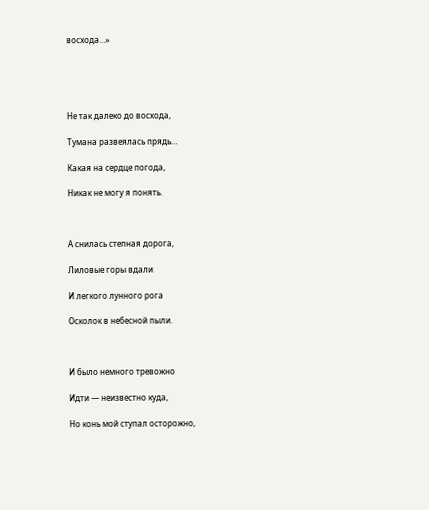восхода…»





Не так далеко до восхода,

Тумана развеялась прядь…

Какая на сердце погода,

Никак не могу я понять.



А снилась степная дорога,

Лиловые горы вдали

И легкого лунного рога

Осколок в небесной пыли.



И было немного тревожно

Идти — неизвестно куда,

Но конь мой ступал осторожно,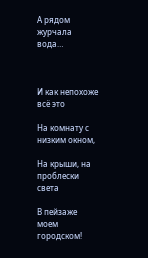А рядом журчала вода…



И как непохоже всё это

На комнату с низким окном,

На крыши, на проблески света

В пейзаже моем городском!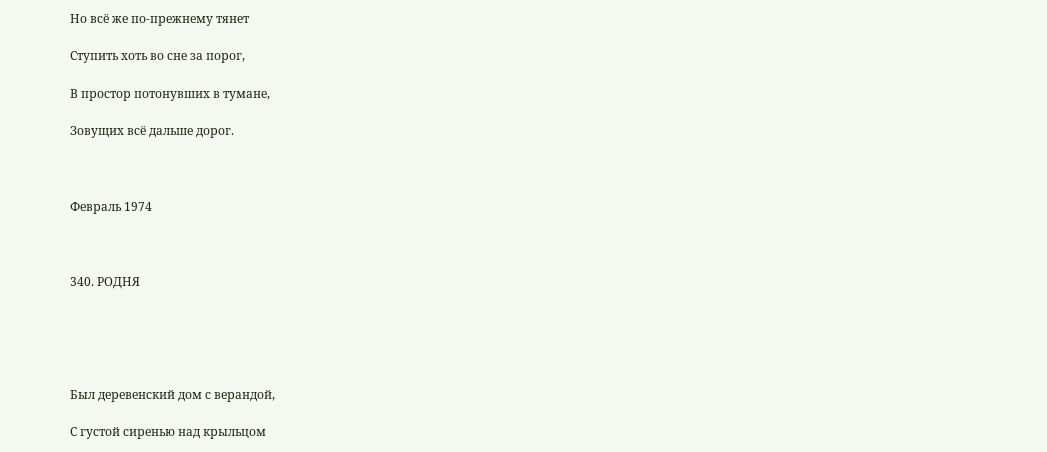Но всё же по-прежнему тянет

Ступить хоть во сне за порог,

В простор потонувших в тумане,

Зовущих всё дальше дорог.



Февраль 1974



340. РОДНЯ





Был деревенский дом с верандой,

С густой сиренью над крыльцом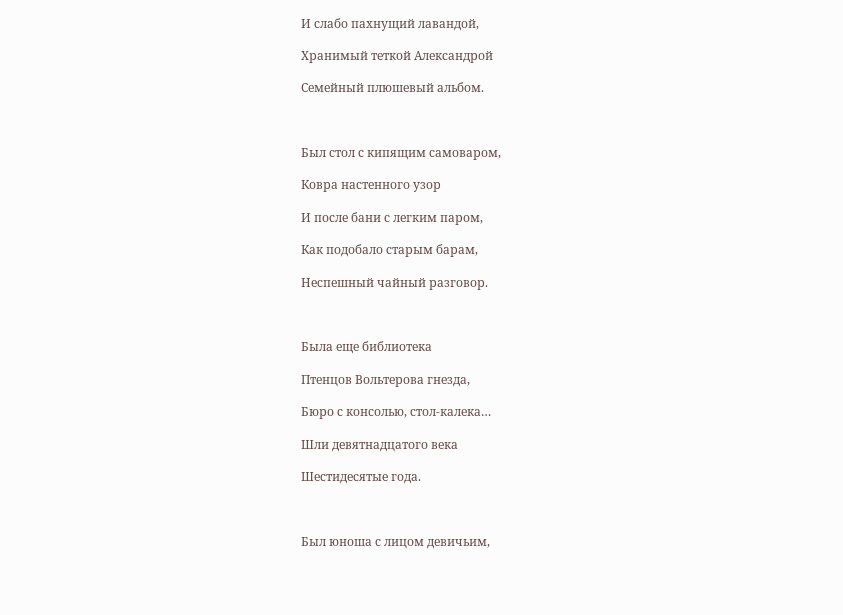И слабо пахнущий лавандой,

Хранимый теткой Александрой

Семейный плюшевый альбом.



Был стол с кипящим самоваром,

Ковра настенного узор

И после бани с легким паром,

Как подобало старым барам,

Неспешный чайный разговор.



Была еще библиотека

Птенцов Вольтерова гнезда,

Бюро с консолью, стол-калека…

Шли девятнадцатого века

Шестидесятые года.



Был юноша с лицом девичьим,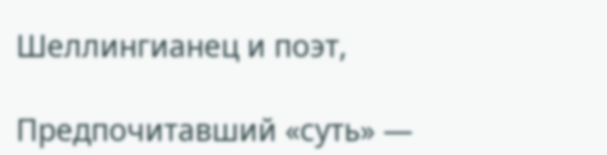Шеллингианец и поэт,

Предпочитавший «суть» —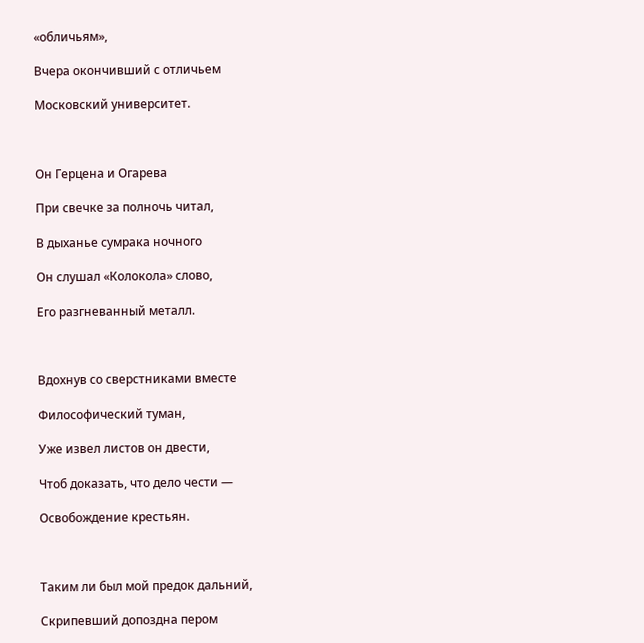«обличьям»,

Вчера окончивший с отличьем

Московский университет.



Он Герцена и Огарева

При свечке за полночь читал,

В дыханье сумрака ночного

Он слушал «Колокола» слово,

Его разгневанный металл.



Вдохнув со сверстниками вместе

Философический туман,

Уже извел листов он двести,

Чтоб доказать, что дело чести —

Освобождение крестьян.



Таким ли был мой предок дальний,

Скрипевший допоздна пером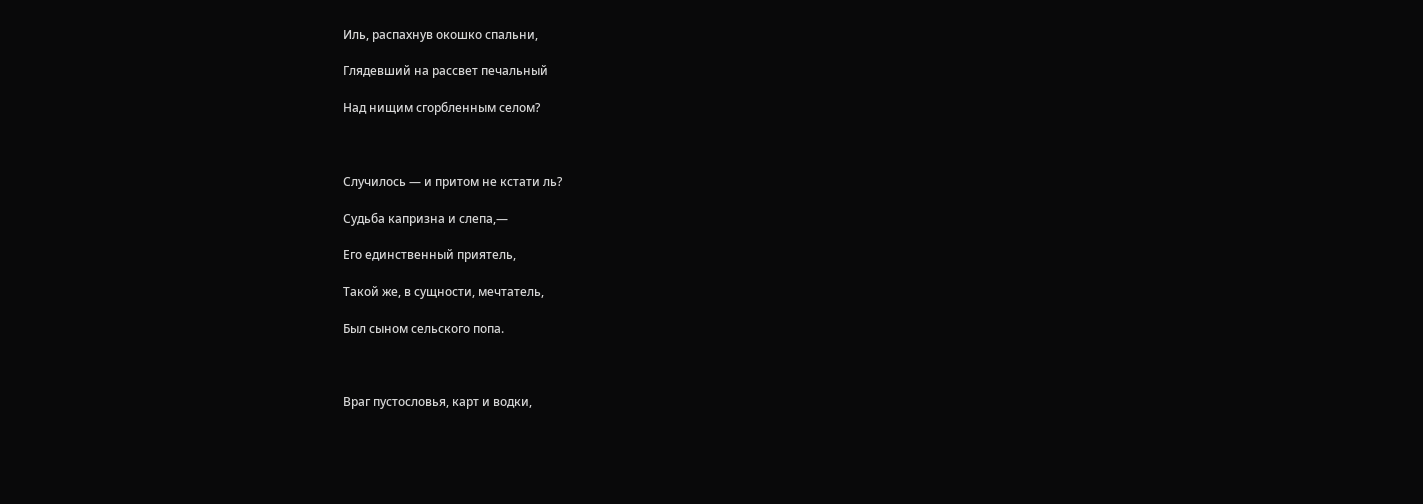Иль, распахнув окошко спальни,

Глядевший на рассвет печальный

Над нищим сгорбленным селом?



Случилось — и притом не кстати ль?

Судьба капризна и слепа,—

Его единственный приятель,

Такой же, в сущности, мечтатель,

Был сыном сельского попа.



Враг пустословья, карт и водки,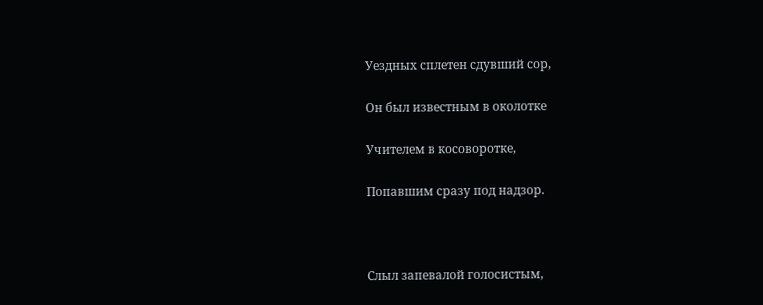Уездных сплетен сдувший сор,

Он был известным в околотке

Учителем в косоворотке,

Попавшим сразу под надзор.



Слыл запевалой голосистым,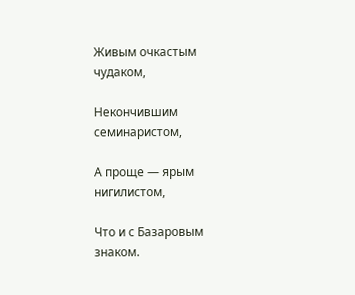Живым очкастым чудаком,

Некончившим семинаристом,

А проще — ярым нигилистом,

Что и с Базаровым знаком.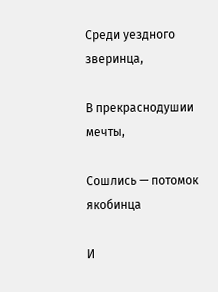Среди уездного зверинца,

В прекраснодушии мечты,

Сошлись — потомок якобинца

И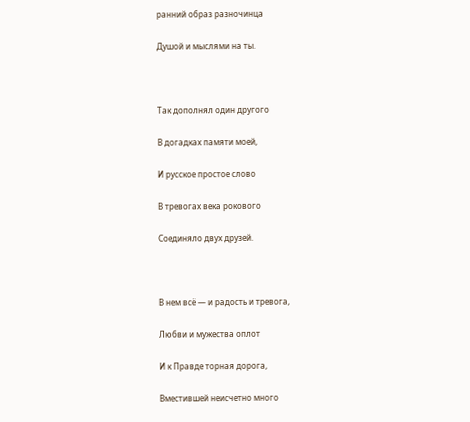ранний образ разночинца

Душой и мыслями на ты.



Так дополнял один другого

В догадках памяти моей,

И русское простое слово

В тревогах века рокового

Соединяло двух друзей.



В нем всё — и радость и тревога,

Любви и мужества оплот

И к Правде торная дорога,

Вместившей неисчетно много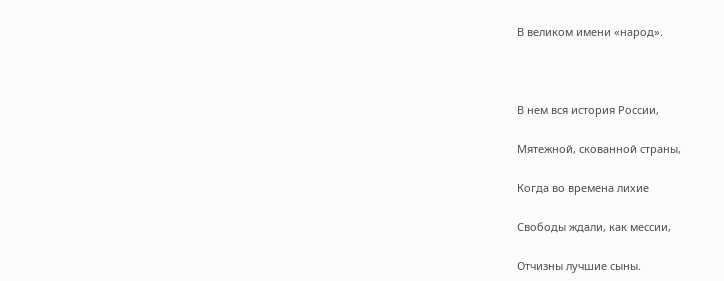В великом имени «народ».



В нем вся история России,

Мятежной, скованной страны,

Когда во времена лихие

Свободы ждали, как мессии,

Отчизны лучшие сыны.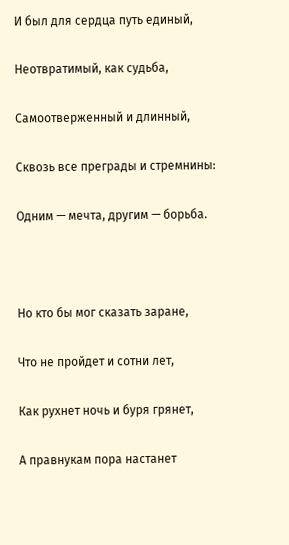И был для сердца путь единый,

Неотвратимый, как судьба,

Самоотверженный и длинный,

Сквозь все преграды и стремнины:

Одним — мечта, другим — борьба.



Но кто бы мог сказать заране,

Что не пройдет и сотни лет,

Как рухнет ночь и буря грянет,

А правнукам пора настанет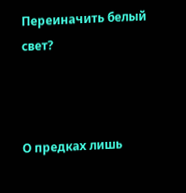Переиначить белый свет?



О предках лишь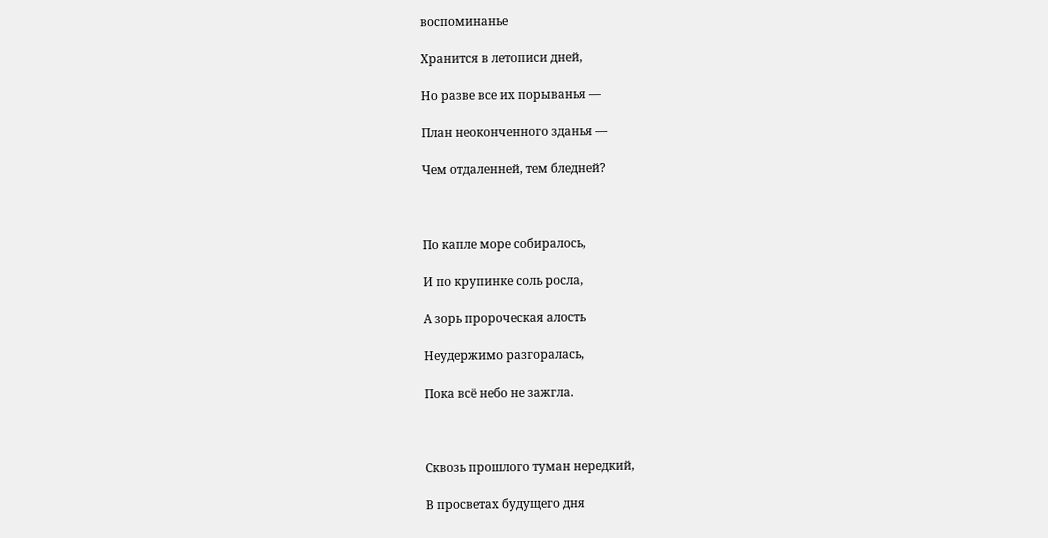воспоминанье

Хранится в летописи дней,

Но разве все их порыванья —

План неоконченного зданья —

Чем отдаленней, тем бледней?



По капле море собиралось,

И по крупинке соль росла,

А зорь пророческая алость

Неудержимо разгоралась,

Пока всё небо не зажгла.



Сквозь прошлого туман нередкий,

В просветах будущего дня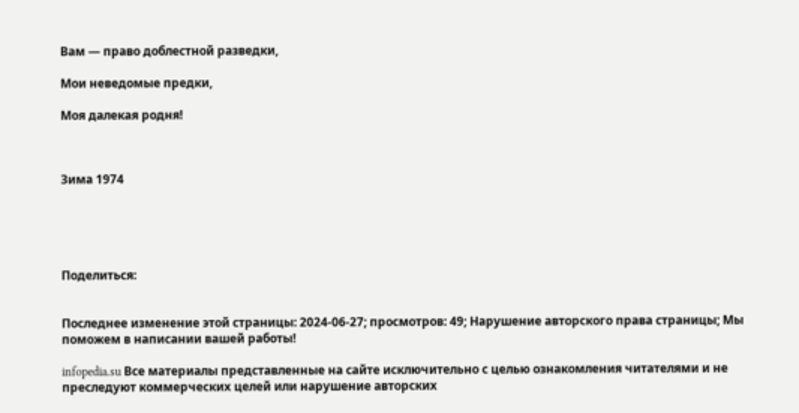Вам — право доблестной разведки,

Мои неведомые предки,

Моя далекая родня!



Зима 1974





Поделиться:


Последнее изменение этой страницы: 2024-06-27; просмотров: 49; Нарушение авторского права страницы; Мы поможем в написании вашей работы!

infopedia.su Все материалы представленные на сайте исключительно с целью ознакомления читателями и не преследуют коммерческих целей или нарушение авторских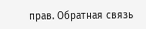прав. Обратная связь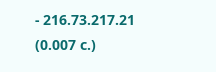- 216.73.217.21 (0.007 с.)